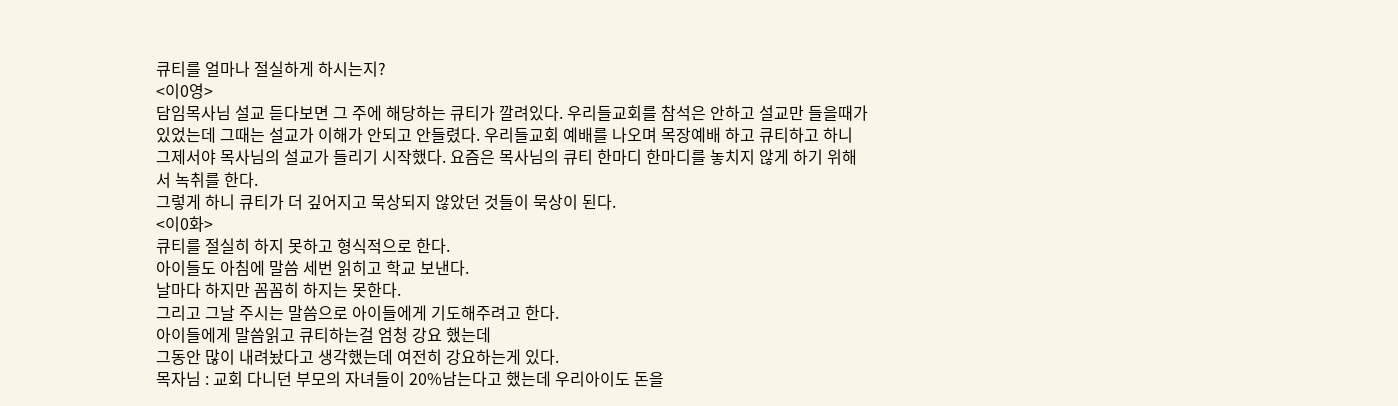큐티를 얼마나 절실하게 하시는지?
<이0영>
담임목사님 설교 듣다보면 그 주에 해당하는 큐티가 깔려있다. 우리들교회를 참석은 안하고 설교만 들을때가 있었는데 그때는 설교가 이해가 안되고 안들렸다. 우리들교회 예배를 나오며 목장예배 하고 큐티하고 하니 그제서야 목사님의 설교가 들리기 시작했다. 요즘은 목사님의 큐티 한마디 한마디를 놓치지 않게 하기 위해서 녹취를 한다.
그렇게 하니 큐티가 더 깊어지고 묵상되지 않았던 것들이 묵상이 된다.
<이0화>
큐티를 절실히 하지 못하고 형식적으로 한다.
아이들도 아침에 말씀 세번 읽히고 학교 보낸다.
날마다 하지만 꼼꼼히 하지는 못한다.
그리고 그날 주시는 말씀으로 아이들에게 기도해주려고 한다.
아이들에게 말씀읽고 큐티하는걸 엄청 강요 했는데
그동안 많이 내려놨다고 생각했는데 여전히 강요하는게 있다.
목자님 : 교회 다니던 부모의 자녀들이 20%남는다고 했는데 우리아이도 돈을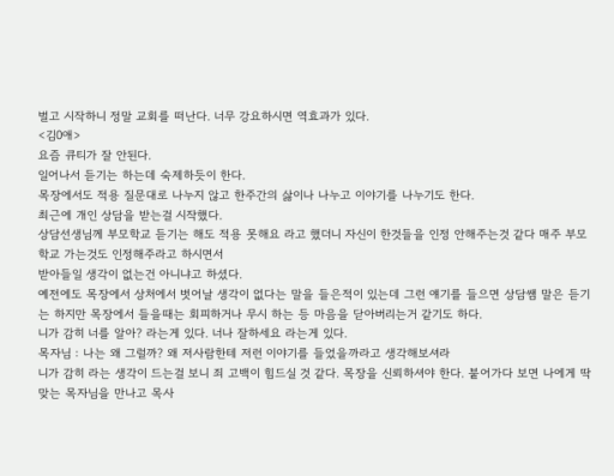벌고 시작하니 정말 교회를 떠난다. 너무 강요하시면 역효과가 있다.
<김0애>
요즘 큐티가 잘 안된다.
일어나서 듣기는 하는데 숙제하듯이 한다.
목장에서도 적용 질문대로 나누지 않고 한주간의 삻이나 나누고 이야기를 나누기도 한다.
최근에 개인 상담을 받는걸 시작했다.
상담선생님께 부모학교 듣기는 해도 적용 못해요 라고 했더니 자신이 한것들을 인정 안해주는것 같다 매주 부모학교 가는것도 인정해주라고 하시면서
받아들일 생각이 없는건 아니냐고 하셨다.
예전에도 목장에서 상처에서 벗어날 생각이 없다는 말을 들은적이 있는데 그런 얘기를 들으면 상담쌤 말은 듣기는 하지만 목장에서 들을때는 회피하거나 무시 하는 등 마음을 닫아버리는거 같기도 하다.
니가 감히 너를 알아? 라는게 있다. 너나 잘하세요 라는게 있다.
목자님 : 나는 왜 그럴까? 왜 저사람한테 저런 이야기를 들었을까라고 생각해보셔라
니가 감히 라는 생각이 드는걸 보니 죄 고백이 힘드실 것 같다. 목장을 신뢰하셔야 한다. 붙어가다 보면 나에게 딱 맞는 목자님을 만나고 목사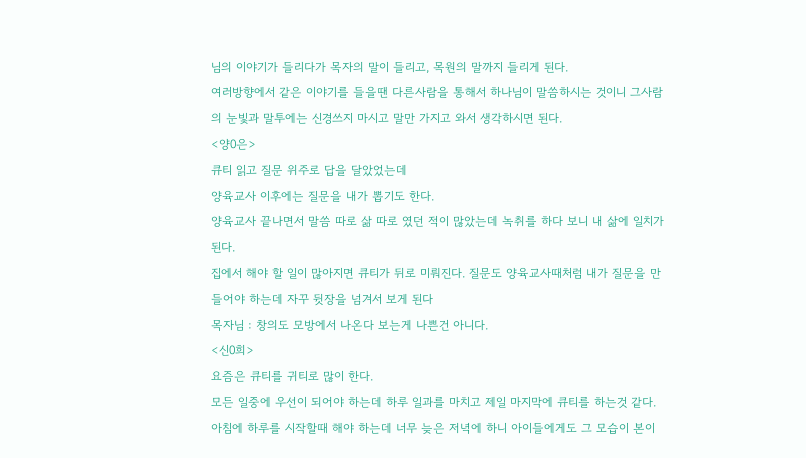님의 이야기가 들리다가 목자의 말이 들리고, 목원의 말까지 들리게 된다.
여러방향에서 같은 이야기를 들을땐 다른사람을 통해서 하나님이 말씀하시는 것이니 그사람의 눈빛과 말투에는 신경쓰지 마시고 말만 가지고 와서 생각하시면 된다.
<양0은>
큐티 읽고 질문 위주로 답을 달았었는데
양육교사 이후에는 질문을 내가 뽑기도 한다.
양육교사 끝나면서 말씀 따로 삶 따로 였던 적이 많았는데 녹취를 하다 보니 내 삶에 일치가 된다.
집에서 해야 할 일이 많아지면 큐티가 뒤로 미뤄진다. 질문도 양육교사때처럼 내가 질문을 만들어야 하는데 자꾸 뒷장을 넘겨서 보게 된다
목자님 : 창의도 모방에서 나온다 보는게 나쁜건 아니다.
<신0희>
요즘은 큐티를 귀티로 많이 한다.
모든 일중에 우선이 되어야 하는데 하루 일과를 마치고 제일 마지막에 큐티를 하는것 같다.
아침에 하루를 시작할때 해야 하는데 너무 늦은 저녁에 하니 아이들에게도 그 모습이 본이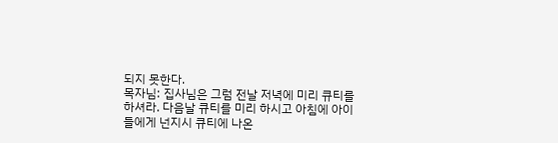되지 못한다.
목자님: 집사님은 그럼 전날 저녁에 미리 큐티를 하셔라. 다음날 큐티를 미리 하시고 아침에 아이들에게 넌지시 큐티에 나온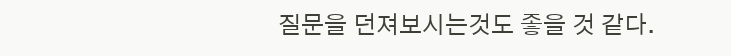질문을 던져보시는것도 좋을 것 같다.